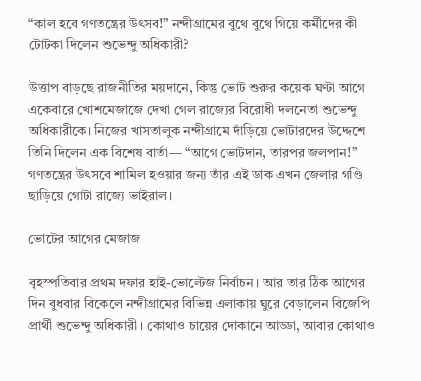“কাল হবে গণতন্ত্রের উৎসব!” নন্দীগ্রামের বুথে বুথে গিয়ে কর্মীদের কী টোটকা দিলেন শুভেন্দু অধিকারী?

উত্তাপ বাড়ছে রাজনীতির ময়দানে, কিন্তু ভোট শুরুর কয়েক ঘণ্টা আগে একেবারে খোশমেজাজে দেখা গেল রাজ্যের বিরোধী দলনেতা শুভেন্দু অধিকারীকে। নিজের খাসতালুক নন্দীগ্রামে দাঁড়িয়ে ভোটারদের উদ্দেশে তিনি দিলেন এক বিশেষ বার্তা— “আগে ভোটদান, তারপর জলপান!” গণতন্ত্রের উৎসবে শামিল হওয়ার জন্য তাঁর এই ডাক এখন জেলার গণ্ডি ছাড়িয়ে গোটা রাজ্যে ভাইরাল।

ভোটের আগের মেজাজ

বৃহস্পতিবার প্রথম দফার হাই-ভোল্টেজ নির্বাচন। আর তার ঠিক আগের দিন বুধবার বিকেলে নন্দীগ্রামের বিভিন্ন এলাকায় ঘুরে বেড়ালেন বিজেপি প্রার্থী শুভেন্দু অধিকারী। কোথাও চায়ের দোকানে আড্ডা, আবার কোথাও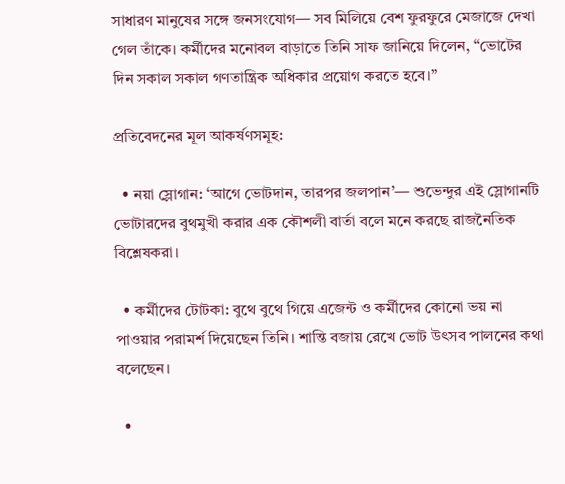সাধারণ মানুষের সঙ্গে জনসংযোগ— সব মিলিয়ে বেশ ফুরফুরে মেজাজে দেখা গেল তাঁকে। কর্মীদের মনোবল বাড়াতে তিনি সাফ জানিয়ে দিলেন, “ভোটের দিন সকাল সকাল গণতান্ত্রিক অধিকার প্রয়োগ করতে হবে।”

প্রতিবেদনের মূল আকর্ষণসমূহ:

  • নয়া স্লোগান: ‘আগে ভোটদান, তারপর জলপান’— শুভেন্দুর এই স্লোগানটি ভোটারদের বুথমুখী করার এক কৌশলী বার্তা বলে মনে করছে রাজনৈতিক বিশ্লেষকরা।

  • কর্মীদের টোটকা: বুথে বুথে গিয়ে এজেন্ট ও কর্মীদের কোনো ভয় না পাওয়ার পরামর্শ দিয়েছেন তিনি। শান্তি বজায় রেখে ভোট উৎসব পালনের কথা বলেছেন।

  •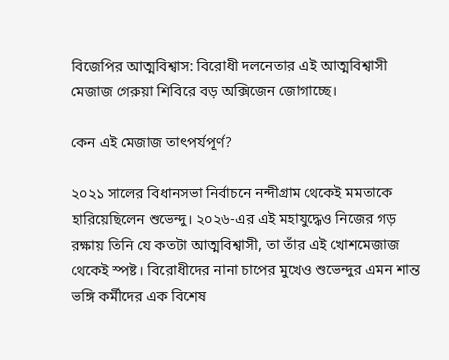বিজেপির আত্মবিশ্বাস: বিরোধী দলনেতার এই আত্মবিশ্বাসী মেজাজ গেরুয়া শিবিরে বড় অক্সিজেন জোগাচ্ছে।

কেন এই মেজাজ তাৎপর্যপূর্ণ?

২০২১ সালের বিধানসভা নির্বাচনে নন্দীগ্রাম থেকেই মমতাকে হারিয়েছিলেন শুভেন্দু। ২০২৬-এর এই মহাযুদ্ধেও নিজের গড় রক্ষায় তিনি যে কতটা আত্মবিশ্বাসী, তা তাঁর এই খোশমেজাজ থেকেই স্পষ্ট। বিরোধীদের নানা চাপের মুখেও শুভেন্দুর এমন শান্ত ভঙ্গি কর্মীদের এক বিশেষ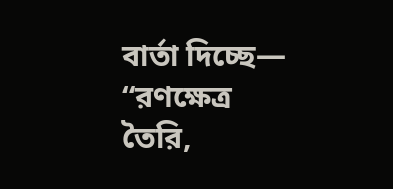বার্তা দিচ্ছে— “রণক্ষেত্র তৈরি,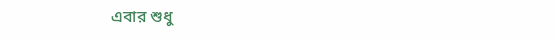এবার শুধু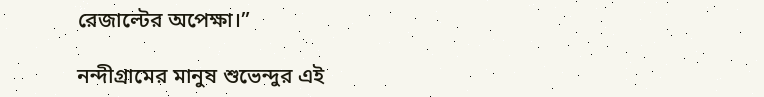রেজাল্টের অপেক্ষা।”

নন্দীগ্রামের মানুষ শুভেন্দুর এই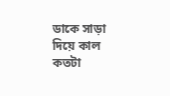ডাকে সাড়া দিয়ে কাল কতটা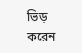ভিড় করেন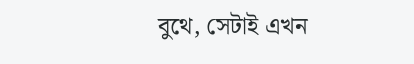বুথে, সেটাই এখন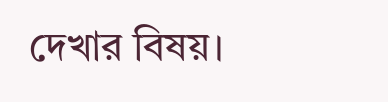দেখার বিষয়।